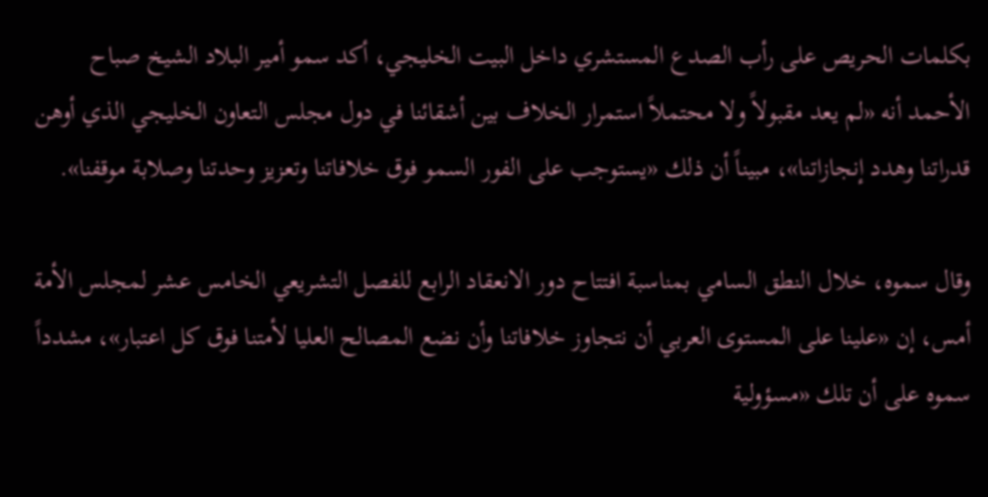بكلمات الحريص على رأب الصدع المستشري داخل البيت الخليجي، أكد سمو أمير البلاد الشيخ صباح الأحمد أنه «لم يعد مقبولاً ولا محتملاً استمرار الخلاف بين أشقائنا في دول مجلس التعاون الخليجي الذي أوهن قدراتنا وهدد إنجازاتنا»، مبيناً أن ذلك «يستوجب على الفور السمو فوق خلافاتنا وتعزيز وحدتنا وصلابة موقفنا».

وقال سموه، خلال النطق السامي بمناسبة افتتاح دور الانعقاد الرابع للفصل التشريعي الخامس عشر لمجلس الأمة أمس، إن «علينا على المستوى العربي أن نتجاوز خلافاتنا وأن نضع المصالح العليا لأمتنا فوق كل اعتبار»، مشدداً سموه على أن تلك «مسؤولية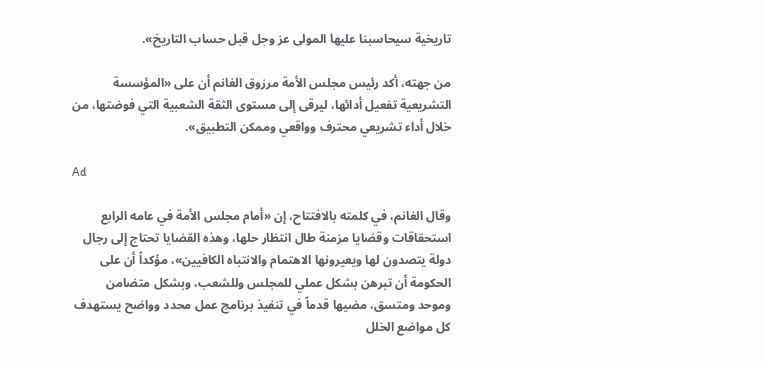تاريخية سيحاسبنا عليها المولى عز وجل قبل حساب التاريخ».

من جهته، أكد رئيس مجلس الأمة مرزوق الغانم أن على «المؤسسة التشريعية تفعيل أدائها، ليرقى إلى مستوى الثقة الشعبية التي فوضتها، من خلال أداء تشريعي محترف وواقعي وممكن التطبيق».

Ad

وقال الغانم، في كلمته بالافتتاح، إن «أمام مجلس الأمة في عامه الرابع استحقاقات وقضايا مزمنة طال انتظار حلها، وهذه القضايا تحتاج إلى رجال دولة يتصدون لها ويعيرونها الاهتمام والانتباه الكافيين»، مؤكداً أن على الحكومة أن تبرهن بشكل عملي للمجلس وللشعب، وبشكل متضامن وموحد ومتسق، مضيها قدماً في تنفيذ برنامج عمل محدد وواضح يستهدف كل مواضع الخلل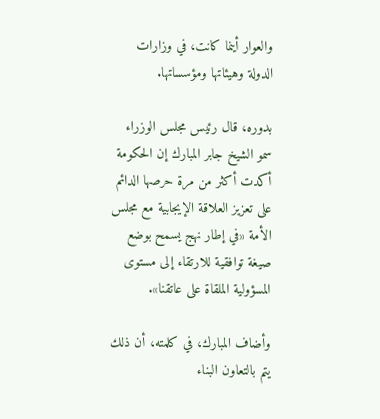والعوار أينما كانت، في وزارات الدولة وهيئاتها ومؤسساتها.

بدوره، قال رئيس مجلس الوزراء سمو الشيخ جابر المبارك إن الحكومة أكدت أكثر من مرة حرصها الدائم على تعزيز العلاقة الإيجابية مع مجلس الأمة «في إطار نهج يسمح بوضع صيغة توافقية للارتقاء إلى مستوى المسؤولية الملقاة على عاتقنا».

وأضاف المبارك، في كلمته، أن ذلك يتم بالتعاون البناء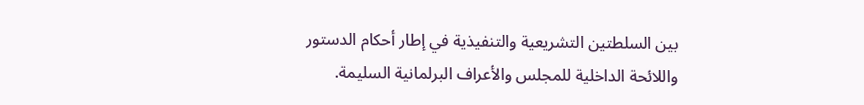بين السلطتين التشريعية والتنفيذية في إطار أحكام الدستور واللائحة الداخلية للمجلس والأعراف البرلمانية السليمة.